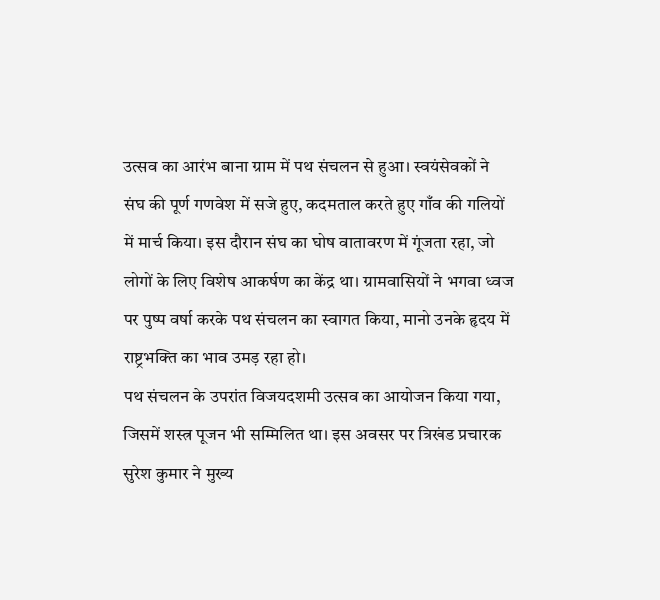उत्सव का आरंभ बाना ग्राम में पथ संचलन से हुआ। स्वयंसेवकों ने संघ की पूर्ण गणवेश में सजे हुए, कदमताल करते हुए गाँव की गलियों में मार्च किया। इस दौरान संघ का घोष वातावरण में गूंजता रहा, जो लोगों के लिए विशेष आकर्षण का केंद्र था। ग्रामवासियों ने भगवा ध्वज पर पुष्प वर्षा करके पथ संचलन का स्वागत किया, मानो उनके हृदय में राष्ट्रभक्ति का भाव उमड़ रहा हो।
पथ संचलन के उपरांत विजयदशमी उत्सव का आयोजन किया गया, जिसमें शस्त्र पूजन भी सम्मिलित था। इस अवसर पर त्रिखंड प्रचारक सुरेश कुमार ने मुख्य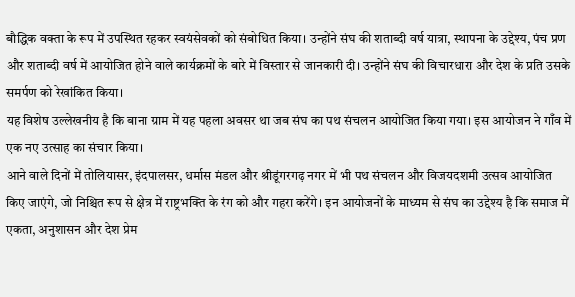बौद्धिक वक्ता के रूप में उपस्थित रहकर स्वयंसेवकों को संबोधित किया। उन्होंने संघ की शताब्दी वर्ष यात्रा, स्थापना के उद्देश्य, पंच प्रण और शताब्दी वर्ष में आयोजित होने वाले कार्यक्रमों के बारे में विस्तार से जानकारी दी। उन्होंने संघ की विचारधारा और देश के प्रति उसके समर्पण को रेखांकित किया।
यह विशेष उल्लेखनीय है कि बाना ग्राम में यह पहला अवसर था जब संघ का पथ संचलन आयोजित किया गया। इस आयोजन ने गाँव में एक नए उत्साह का संचार किया।
आने वाले दिनों में तोलियासर, इंदपालसर, धर्मास मंडल और श्रीडूंगरगढ़ नगर में भी पथ संचलन और विजयदशमी उत्सव आयोजित किए जाएंगे, जो निश्चित रूप से क्षेत्र में राष्ट्रभक्ति के रंग को और गहरा करेंगे। इन आयोजनों के माध्यम से संघ का उद्देश्य है कि समाज में एकता, अनुशासन और देश प्रेम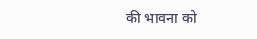की भावना को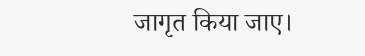जागृत किया जाए।